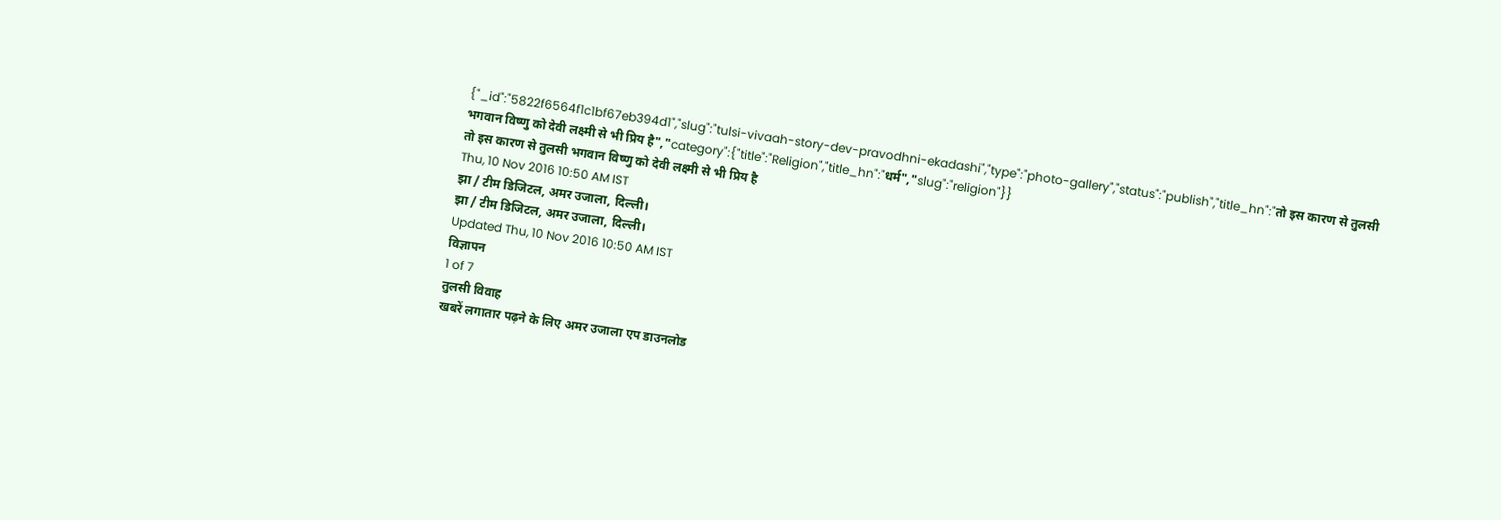{"_id":"5822f6564f1c1bf67eb394d1","slug":"tulsi-vivaah-story-dev-pravodhni-ekadashi","type":"photo-gallery","status":"publish","title_hn":"तो इस कारण से तुलसी भगवान विष्णु को देवी लक्ष्मी से भी प्रिय है","category":{"title":"Religion","title_hn":"धर्म","slug":"religion"}}
तो इस कारण से तुलसी भगवान विष्णु को देवी लक्ष्मी से भी प्रिय है
Thu, 10 Nov 2016 10:50 AM IST
झा / टीम डिजिटल, अमर उजाला, दिल्ली।
झा / टीम डिजिटल, अमर उजाला, दिल्ली।
Updated Thu, 10 Nov 2016 10:50 AM IST
विज्ञापन
1 of 7
तुलसी विवाह
खबरें लगातार पढ़ने के लिए अमर उजाला एप डाउनलोड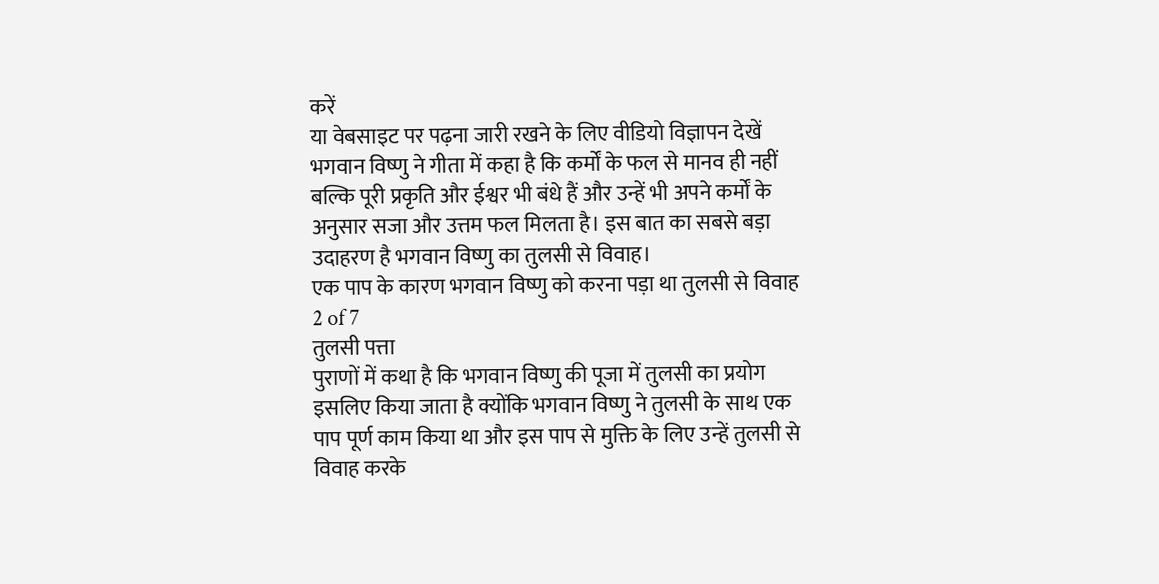करें
या वेबसाइट पर पढ़ना जारी रखने के लिए वीडियो विज्ञापन देखें
भगवान विष्णु ने गीता में कहा है कि कर्मों के फल से मानव ही नहीं बल्कि पूरी प्रकृति और ईश्वर भी बंधे हैं और उन्हें भी अपने कर्मों के अनुसार सजा और उत्तम फल मिलता है। इस बात का सबसे बड़ा उदाहरण है भगवान विष्णु का तुलसी से विवाह।
एक पाप के कारण भगवान विष्णु को करना पड़ा था तुलसी से विवाह
2 of 7
तुलसी पत्ता
पुराणों में कथा है कि भगवान विष्णु की पूजा में तुलसी का प्रयोग इसलिए किया जाता है क्योंकि भगवान विष्णु ने तुलसी के साथ एक पाप पूर्ण काम किया था और इस पाप से मुक्ति के लिए उन्हें तुलसी से विवाह करके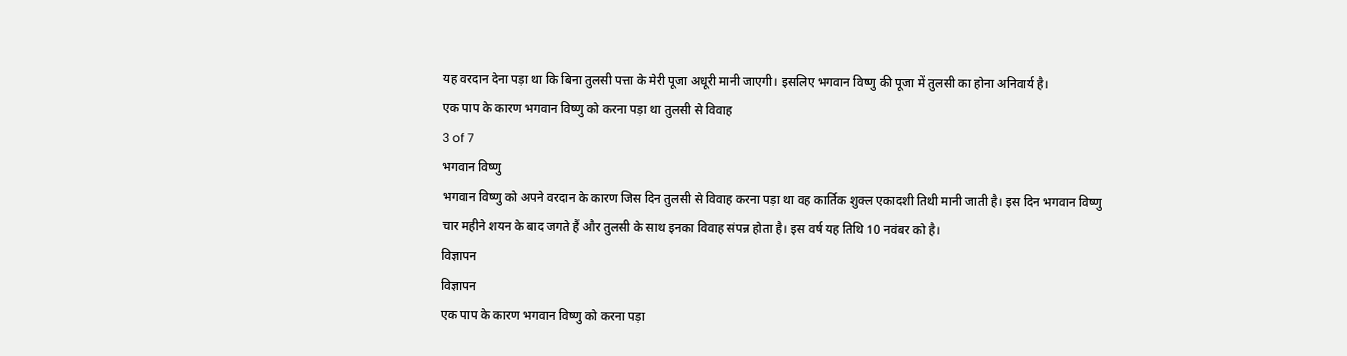यह वरदान देना पड़ा था कि बिना तुलसी पत्ता के मेरी पूजा अधूरी मानी जाएगी। इसलिए भगवान विष्णु की पूजा में तुलसी का होना अनिवार्य है।
एक पाप के कारण भगवान विष्णु को करना पड़ा था तुलसी से विवाह
3 of 7
भगवान विष्णु
भगवान विष्णु को अपने वरदान के कारण जिस दिन तुलसी से विवाह करना पड़ा था वह कार्तिक शुक्ल एकादशी तिथी मानी जाती है। इस दिन भगवान विष्णु चार महीने शयन के बाद जगते हैं और तुलसी के साथ इनका विवाह संपन्न होता है। इस वर्ष यह तिथि 10 नवंबर को है।
विज्ञापन
विज्ञापन
एक पाप के कारण भगवान विष्णु को करना पड़ा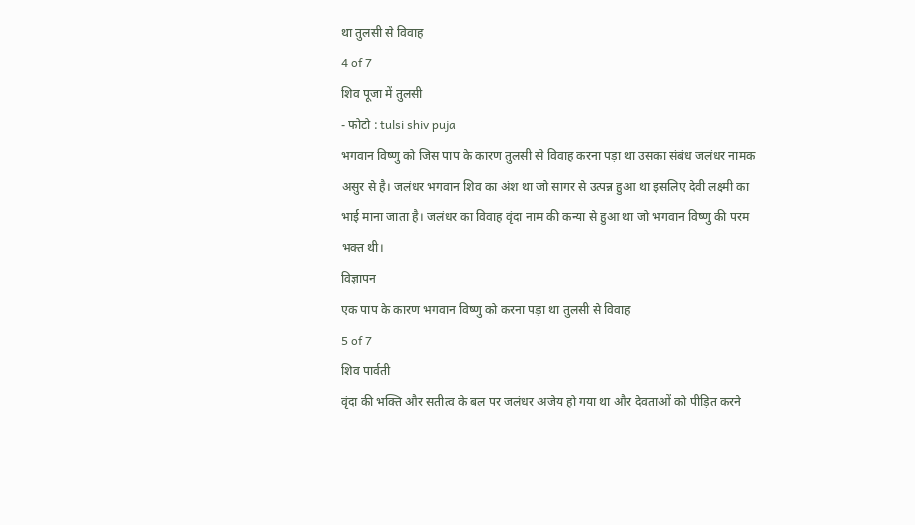था तुलसी से विवाह
4 of 7
शिव पूजा में तुलसी
- फोटो : tulsi shiv puja
भगवान विष्णु को जिस पाप के कारण तुलसी से विवाह करना पड़ा था उसका संबंध जलंधर नामक असुर से है। जलंधर भगवान शिव का अंश था जो सागर से उत्पन्न हुआ था इसलिए देवी लक्ष्मी का भाई माना जाता है। जलंधर का विवाह वृंदा नाम की कन्या से हुआ था जो भगवान विष्णु की परम भक्त थी।
विज्ञापन
एक पाप के कारण भगवान विष्णु को करना पड़ा था तुलसी से विवाह
5 of 7
शिव पार्वती
वृंदा की भक्ति और सतीत्व के बल पर जलंधर अजेय हो गया था और देवताओं को पीड़ित करने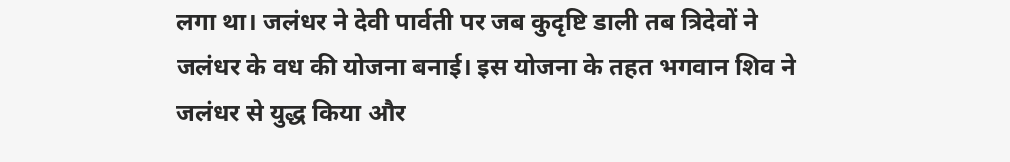लगा था। जलंधर ने देवी पार्वती पर जब कुदृष्टि डाली तब त्रिदेवों ने जलंधर के वध की योजना बनाई। इस योजना के तहत भगवान शिव ने जलंधर से युद्ध किया और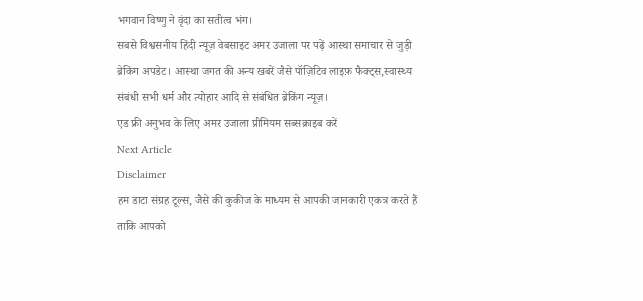भगवान विष्णु ने वृंदा का सतीत्व भंग।
सबसे विश्वसनीय हिंदी न्यूज़ वेबसाइट अमर उजाला पर पढ़ें आस्था समाचार से जुड़ी ब्रेकिंग अपडेट। आस्था जगत की अन्य खबरें जैसे पॉज़िटिव लाइफ़ फैक्ट्स,स्वास्थ्य संबंधी सभी धर्म और त्योहार आदि से संबंधित ब्रेकिंग न्यूज़।
एड फ्री अनुभव के लिए अमर उजाला प्रीमियम सब्सक्राइब करें
Next Article
Disclaimer
हम डाटा संग्रह टूल्स, जैसे की कुकीज के माध्यम से आपकी जानकारी एकत्र करते हैं ताकि आपको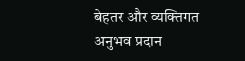बेहतर और व्यक्तिगत अनुभव प्रदान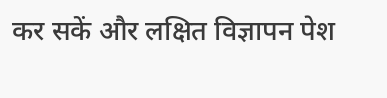कर सकें और लक्षित विज्ञापन पेश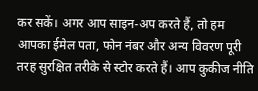कर सकें। अगर आप साइन-अप करते हैं, तो हम आपका ईमेल पता, फोन नंबर और अन्य विवरण पूरी तरह सुरक्षित तरीके से स्टोर करते हैं। आप कुकीज नीति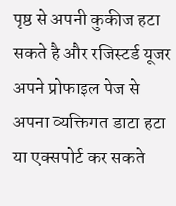पृष्ठ से अपनी कुकीज हटा सकते है और रजिस्टर्ड यूजर अपने प्रोफाइल पेज से अपना व्यक्तिगत डाटा हटा या एक्सपोर्ट कर सकते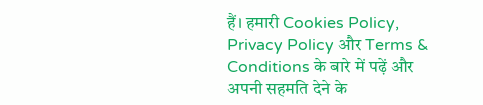हैं। हमारी Cookies Policy, Privacy Policy और Terms & Conditions के बारे में पढ़ें और अपनी सहमति देने के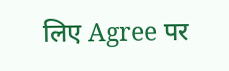लिए Agree पर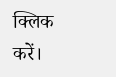क्लिक करें।